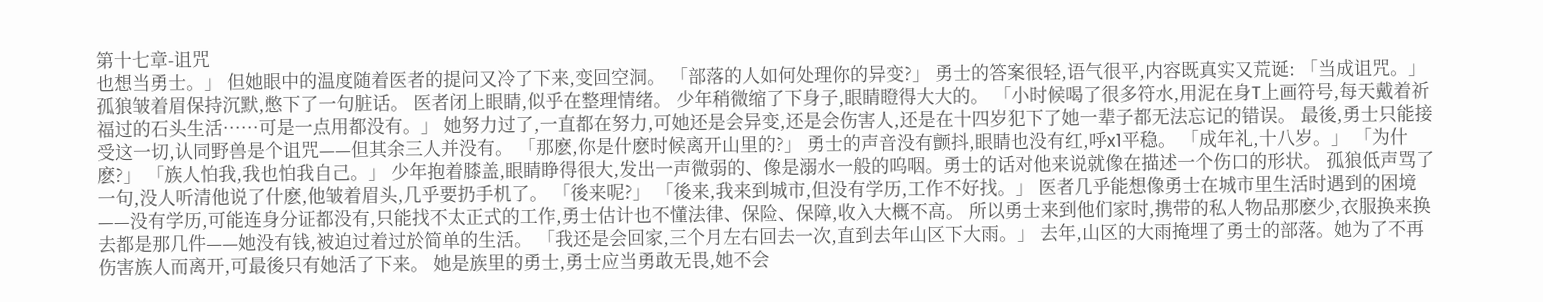第十七章-诅咒
也想当勇士。」 但她眼中的温度随着医者的提问又冷了下来,变回空洞。 「部落的人如何处理你的异变?」 勇士的答案很轻,语气很平,内容既真实又荒诞: 「当成诅咒。」 孤狼皱着眉保持沉默,憋下了一句脏话。 医者闭上眼睛,似乎在整理情绪。 少年稍微缩了下身子,眼睛瞪得大大的。 「小时候喝了很多符水,用泥在身T上画符号,每天戴着祈福过的石头生活……可是一点用都没有。」 她努力过了,一直都在努力,可她还是会异变,还是会伤害人,还是在十四岁犯下了她一辈子都无法忘记的错误。 最後,勇士只能接受这一切,认同野兽是个诅咒——但其余三人并没有。 「那麽,你是什麽时候离开山里的?」 勇士的声音没有颤抖,眼睛也没有红,呼x1平稳。 「成年礼,十八岁。」 「为什麽?」 「族人怕我,我也怕我自己。」 少年抱着膝盖,眼睛睁得很大,发出一声微弱的、像是溺水一般的呜咽。勇士的话对他来说就像在描述一个伤口的形状。 孤狼低声骂了一句,没人听清他说了什麽,他皱着眉头,几乎要扔手机了。 「後来呢?」 「後来,我来到城市,但没有学历,工作不好找。」 医者几乎能想像勇士在城市里生活时遇到的困境——没有学历,可能连身分证都没有,只能找不太正式的工作,勇士估计也不懂法律、保险、保障,收入大概不高。 所以勇士来到他们家时,携带的私人物品那麽少,衣服换来换去都是那几件——她没有钱,被迫过着过於简单的生活。 「我还是会回家,三个月左右回去一次,直到去年山区下大雨。」 去年,山区的大雨掩埋了勇士的部落。她为了不再伤害族人而离开,可最後只有她活了下来。 她是族里的勇士,勇士应当勇敢无畏,她不会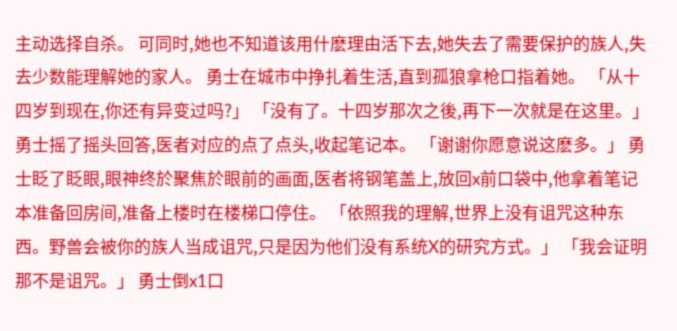主动选择自杀。 可同时,她也不知道该用什麽理由活下去,她失去了需要保护的族人,失去少数能理解她的家人。 勇士在城市中挣扎着生活,直到孤狼拿枪口指着她。 「从十四岁到现在,你还有异变过吗?」 「没有了。十四岁那次之後,再下一次就是在这里。」 勇士摇了摇头回答,医者对应的点了点头,收起笔记本。 「谢谢你愿意说这麽多。」 勇士眨了眨眼,眼神终於聚焦於眼前的画面,医者将钢笔盖上,放回x前口袋中,他拿着笔记本准备回房间,准备上楼时在楼梯口停住。 「依照我的理解,世界上没有诅咒这种东西。野兽会被你的族人当成诅咒,只是因为他们没有系统X的研究方式。」 「我会证明那不是诅咒。」 勇士倒x1口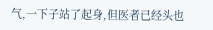气,一下子站了起身,但医者已经头也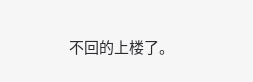不回的上楼了。